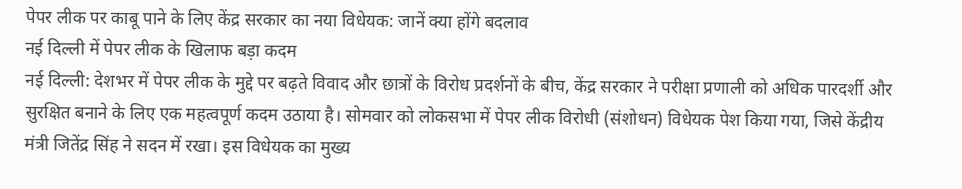पेपर लीक पर काबू पाने के लिए केंद्र सरकार का नया विधेयक: जानें क्या होंगे बदलाव
नई दिल्ली में पेपर लीक के खिलाफ बड़ा कदम
नई दिल्ली: देशभर में पेपर लीक के मुद्दे पर बढ़ते विवाद और छात्रों के विरोध प्रदर्शनों के बीच, केंद्र सरकार ने परीक्षा प्रणाली को अधिक पारदर्शी और सुरक्षित बनाने के लिए एक महत्वपूर्ण कदम उठाया है। सोमवार को लोकसभा में पेपर लीक विरोधी (संशोधन) विधेयक पेश किया गया, जिसे केंद्रीय मंत्री जितेंद्र सिंह ने सदन में रखा। इस विधेयक का मुख्य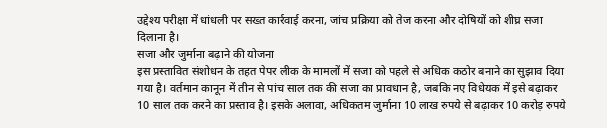उद्देश्य परीक्षा में धांधली पर सख्त कार्रवाई करना, जांच प्रक्रिया को तेज करना और दोषियों को शीघ्र सजा दिलाना है।
सजा और जुर्माना बढ़ाने की योजना
इस प्रस्तावित संशोधन के तहत पेपर लीक के मामलों में सजा को पहले से अधिक कठोर बनाने का सुझाव दिया गया है। वर्तमान कानून में तीन से पांच साल तक की सजा का प्रावधान है, जबकि नए विधेयक में इसे बढ़ाकर 10 साल तक करने का प्रस्ताव है। इसके अलावा, अधिकतम जुर्माना 10 लाख रुपये से बढ़ाकर 10 करोड़ रुपये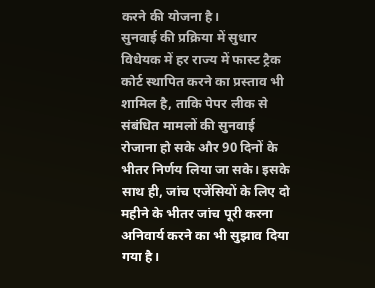करने की योजना है।
सुनवाई की प्रक्रिया में सुधार
विधेयक में हर राज्य में फास्ट ट्रैक कोर्ट स्थापित करने का प्रस्ताव भी शामिल है, ताकि पेपर लीक से संबंधित मामलों की सुनवाई रोजाना हो सके और 90 दिनों के भीतर निर्णय लिया जा सके। इसके साथ ही, जांच एजेंसियों के लिए दो महीने के भीतर जांच पूरी करना अनिवार्य करने का भी सुझाव दिया गया है।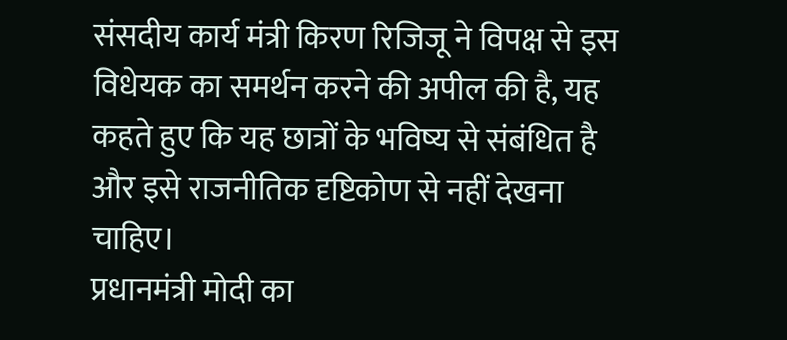संसदीय कार्य मंत्री किरण रिजिजू ने विपक्ष से इस विधेयक का समर्थन करने की अपील की है, यह कहते हुए कि यह छात्रों के भविष्य से संबंधित है और इसे राजनीतिक दृष्टिकोण से नहीं देखना चाहिए।
प्रधानमंत्री मोदी का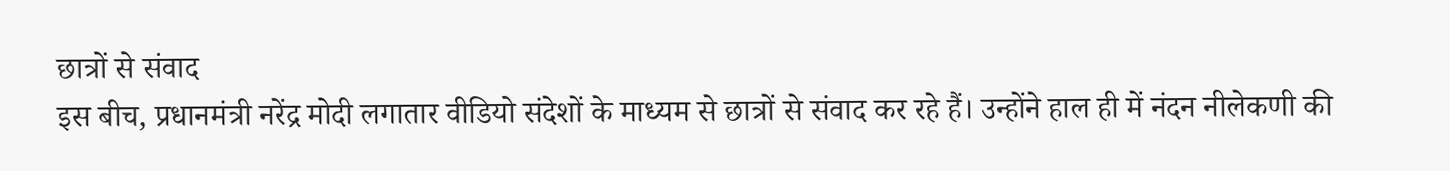छात्रों से संवाद
इस बीच, प्रधानमंत्री नरेंद्र मोदी लगातार वीडियो संदेशों के माध्यम से छात्रों से संवाद कर रहे हैं। उन्होंने हाल ही में नंदन नीलेकणी की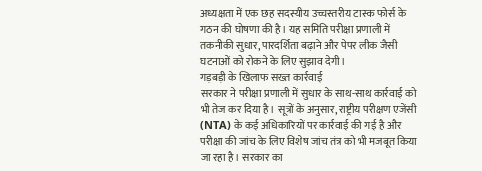अध्यक्षता में एक छह सदस्यीय उच्चस्तरीय टास्क फोर्स के गठन की घोषणा की है। यह समिति परीक्षा प्रणाली में तकनीकी सुधार, पारदर्शिता बढ़ाने और पेपर लीक जैसी घटनाओं को रोकने के लिए सुझाव देगी।
गड़बड़ी के खिलाफ सख्त कार्रवाई
सरकार ने परीक्षा प्रणाली में सुधार के साथ-साथ कार्रवाई को भी तेज कर दिया है। सूत्रों के अनुसार, राष्ट्रीय परीक्षण एजेंसी (NTA) के कई अधिकारियों पर कार्रवाई की गई है और परीक्षा की जांच के लिए विशेष जांच तंत्र को भी मजबूत किया जा रहा है। सरकार का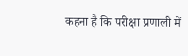कहना है कि परीक्षा प्रणाली में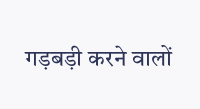गड़बड़ी करने वालों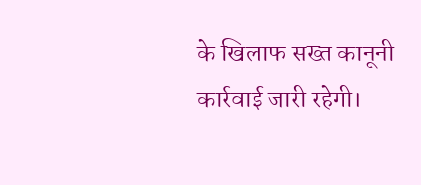के खिलाफ सख्त कानूनी कार्रवाई जारी रहेगी।